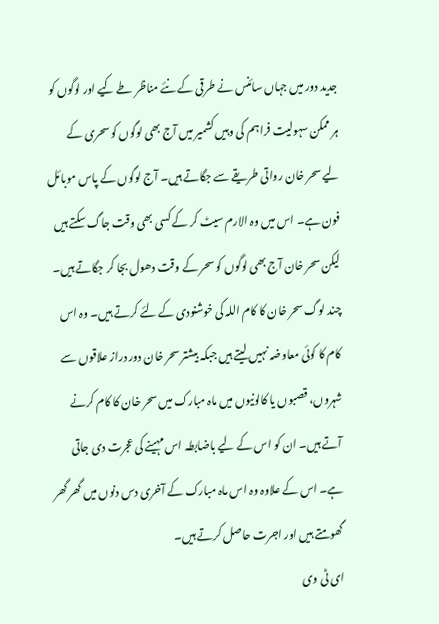جدید دور میں جہاں سائنس نے طرقی کے نئے مناظر طے کیے اور لوگوں کو ہر ممکن سہولیت فراہم کی وہیں کشمیر میں آج بھی لوگوں کو سحری کے لیے سحر خان رواتی طریقے سے جگاتے ہیں۔ آج لوگوں کے پاس موبائل فون ہے۔ اس میں وہ الارم سیٹ کر کے کسی بھی وقت جاگ سکتے ہیں لیکن سحر خان آج بھی لوگوں کو سحر کے وقت دھول بجا کر جگاتے ہیں۔
چند لوگ سحر خان کا کام اللہ کی خوشنودی کے لئے کرتے ہیں۔ وہ اس کام کا کوئی معاوضہ نہیں لیتے ہیں جبکہ بیشتر سحر خان دور دراز علاقوں سے شہروں، قصبوں یا کالونیوں میں ماہ مبارک میں سحر خان کا کام کرنے آتے ہیں۔ ان کو اس کے لیے باضابطہ اس مہینے کی عجرت دی جاتی ہے۔ اس کے علاوہ وہ اس ماہ مبارک کے آخری دس دنوں میں گھر گھر گھومتے ہیں اور اجرت حاصل کرتے ہیں۔
ای ٹی وی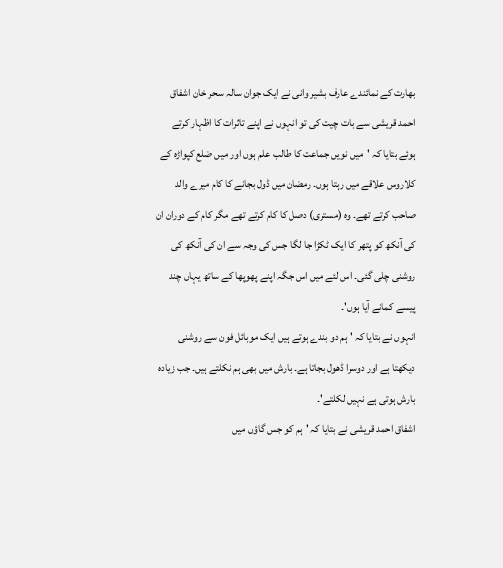بھارت کے نمائندے عارف بشیر وانی نے ایک جوان سالہ سحر خان اشفاق احمد قریشی سے بات چیت کی تو انہوں نے اپنے تاثرات کا اظہار کرتے ہوئے بتایا کہ 'میں نویں جماعت کا طالب علم ہوں اور میں ضلع کپواڑہ کے کلاروس علاقے میں رہتا ہوں۔ رمضان میں ڈول بجانے کا کام میرے والد صاحب کرتے تھے۔ وہ (مستری) دصل کا کام کرتے تھے مگر کام کے دوران ان کی آنکھ کو پتھر کا ایک ٹکڑا جا لگا جس کی وجہ سے ان کی آنکھ کی روشنی چلی گئی۔ اس لئے میں اس جگہ اپنے پھوپھا کے ساتھ یہاں چند پیسے کمانے آیا ہوں'۔
انہوں نے بتایا کہ 'ہم دو بندے ہوتے ہیں ایک موبائل فون سے روشنی دیکھتا ہے اور دوسرا ڈھول بجاتا ہے۔ بارش میں بھی ہم نکلتے ہیں۔ جب زیادہ بارش ہوتی ہے نہیں لکلتے'۔
اشفاق احمد قریشی نے بتایا کہ 'ہم کو جس گاؤں میں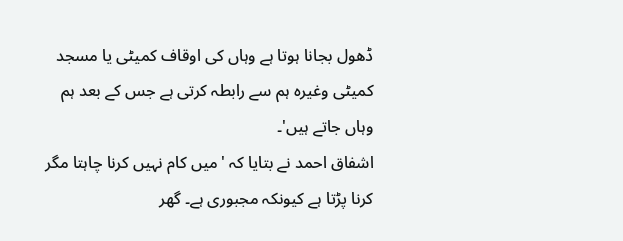ڈھول بجانا ہوتا ہے وہاں کی اوقاف کمیٹی یا مسجد کمیٹی وغیرہ ہم سے رابطہ کرتی ہے جس کے بعد ہم وہاں جاتے ہیں'۔
اشفاق احمد نے بتایا کہ 'میں کام نہیں کرنا چاہتا مگر کرنا پڑتا ہے کیونکہ مجبوری ہے۔ گھر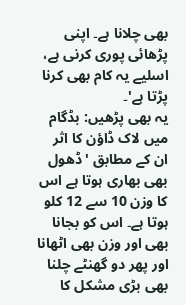بھی چلانا ہے۔ اپنی پڑھائی پوری کرنی ہے، اسلیے یہ کام بھی کرنا پڑتا ہے'۔
یہ بھی پڑھیں: بڈگام میں لاک ڈاؤن کا اثر
ان کے مطابق 'ڈھول بھی بھاری ہوتا ہے اس کا وزن 10 سے 12 کلو ہوتا ہے۔ اس کو بجانا بھی اور وزن بھی اٹھانا اور پھر دو گھنٹے چلنا بھی بڑی مشکل کا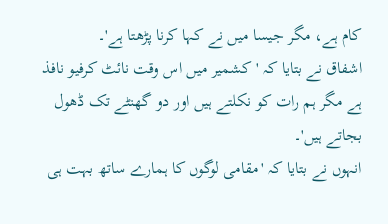کام ہے، مگر جیسا میں نے کہا کرنا پڑھتا ہے'۔
اشفاق نے بتایا کہ 'کشمیر میں اس وقت نائٹ کرفیو نافذ ہے مگر ہم رات کو نکلتے ہیں اور دو گھنٹے تک ڈھول بجاتے ہیں'۔
انہوں نے بتایا کہ 'مقامی لوگوں کا ہمارے ساتھ بہت ہی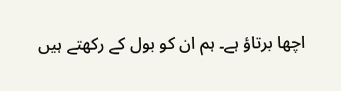اچھا برتاؤ ہے۔ ہم ان کو بول کے رکھتے ہیں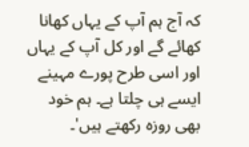کہ آج ہم آپ کے یہاں کھانا کھائے گے اور کل آپ کے یہاں اور اسی طرح پورے مہینے ایسے ہی چلتا ہے۔ ہم خود بھی روزہ رکھتے ہیں'۔